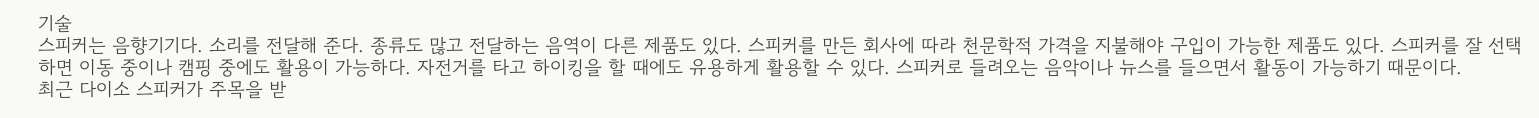기술
스피커는 음향기기다. 소리를 전달해 준다. 종류도 많고 전달하는 음역이 다른 제품도 있다. 스피커를 만든 회사에 따라 천문학적 가격을 지불해야 구입이 가능한 제품도 있다. 스피커를 잘 선택하면 이동 중이나 캠핑 중에도 활용이 가능하다. 자전거를 타고 하이킹을 할 때에도 유용하게 활용할 수 있다. 스피커로 들려오는 음악이나 뉴스를 들으면서 활동이 가능하기 때문이다.
최근 다이소 스피커가 주목을 받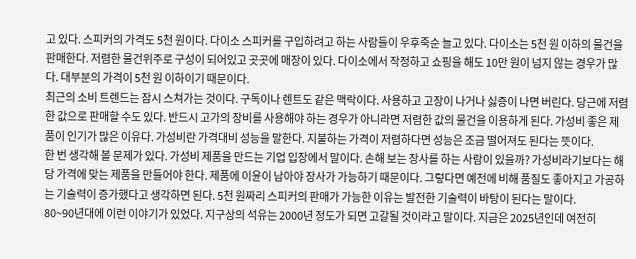고 있다. 스피커의 가격도 5천 원이다. 다이소 스피커를 구입하려고 하는 사람들이 우후죽순 늘고 있다. 다이소는 5천 원 이하의 물건을 판매한다. 저렴한 물건위주로 구성이 되어있고 곳곳에 매장이 있다. 다이소에서 작정하고 쇼핑을 해도 10만 원이 넘지 않는 경우가 많다. 대부분의 가격이 5천 원 이하이기 때문이다.
최근의 소비 트렌드는 잠시 스쳐가는 것이다. 구독이나 렌트도 같은 맥락이다. 사용하고 고장이 나거나 싫증이 나면 버린다. 당근에 저렴한 값으로 판매할 수도 있다. 반드시 고가의 장비를 사용해야 하는 경우가 아니라면 저렴한 값의 물건을 이용하게 된다. 가성비 좋은 제품이 인기가 많은 이유다. 가성비란 가격대비 성능을 말한다. 지불하는 가격이 저렴하다면 성능은 조금 떨어져도 된다는 뜻이다.
한 번 생각해 볼 문제가 있다. 가성비 제품을 만드는 기업 입장에서 말이다. 손해 보는 장사를 하는 사람이 있을까? 가성비라기보다는 해당 가격에 맞는 제품을 만들어야 한다. 제품에 이윤이 남아야 장사가 가능하기 때문이다. 그렇다면 예전에 비해 품질도 좋아지고 가공하는 기술력이 증가했다고 생각하면 된다. 5천 원짜리 스피커의 판매가 가능한 이유는 발전한 기술력이 바탕이 된다는 말이다.
80~90년대에 이런 이야기가 있었다. 지구상의 석유는 2000년 정도가 되면 고갈될 것이라고 말이다. 지금은 2025년인데 여전히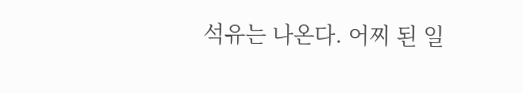석유는 나온다. 어찌 된 일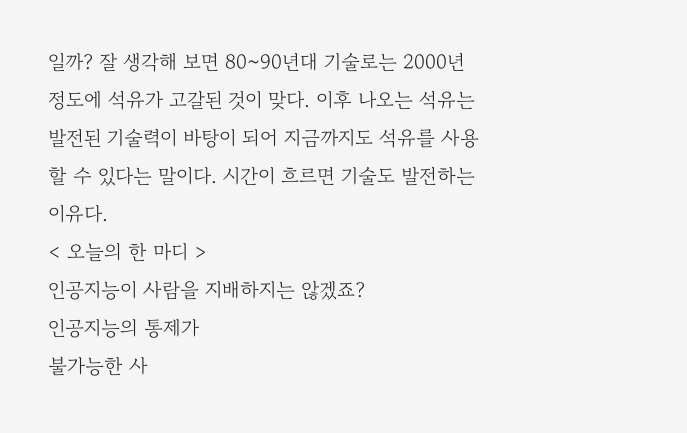일까? 잘 생각해 보면 80~90년대 기술로는 2000년 정도에 석유가 고갈된 것이 맞다. 이후 나오는 석유는 발전된 기술력이 바탕이 되어 지금까지도 석유를 사용할 수 있다는 말이다. 시간이 흐르면 기술도 발전하는 이유다.
< 오늘의 한 마디 >
인공지능이 사람을 지배하지는 않겠죠?
인공지능의 통제가
불가능한 사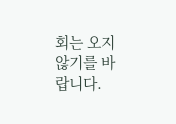회는 오지 않기를 바랍니다.